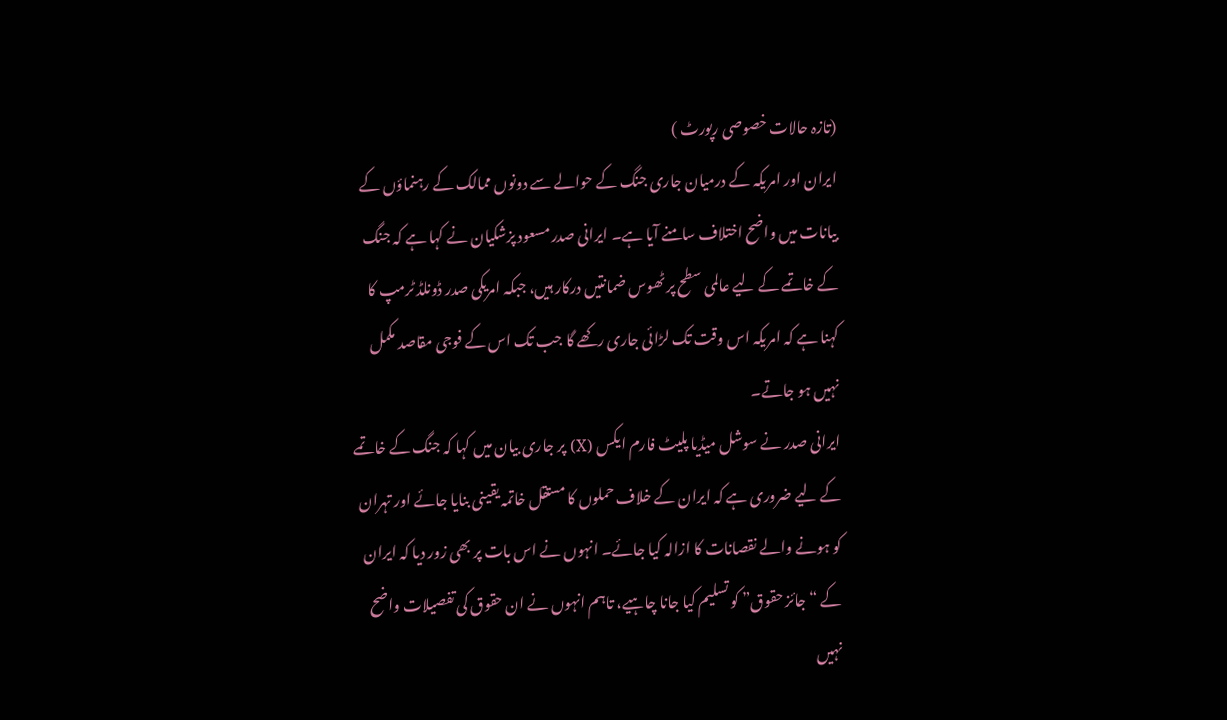(تازہ حالات خصوصی رپورٹ )
ایران اور امریکہ کے درمیان جاری جنگ کے حوالے سے دونوں ممالک کے رہنماؤں کے بیانات میں واضح اختلاف سامنے آیا ہے۔ ایرانی صدر مسعود پزشکیان نے کہا ہے کہ جنگ کے خاتمے کے لیے عالمی سطح پر ٹھوس ضمانتیں درکار ہیں، جبکہ امریکی صدر ڈونلڈ ٹرمپ کا کہنا ہے کہ امریکہ اس وقت تک لڑائی جاری رکھے گا جب تک اس کے فوجی مقاصد مکمل نہیں ہو جاتے۔
ایرانی صدر نے سوشل میڈیا پلیٹ فارم ایکس (X) پر جاری بیان میں کہا کہ جنگ کے خاتمے کے لیے ضروری ہے کہ ایران کے خلاف حملوں کا مستقل خاتمہ یقینی بنایا جائے اور تہران کو ہونے والے نقصانات کا ازالہ کیا جائے۔ انہوں نے اس بات پر بھی زور دیا کہ ایران کے “جائز حقوق” کو تسلیم کیا جانا چاہیے، تاہم انہوں نے ان حقوق کی تفصیلات واضح نہیں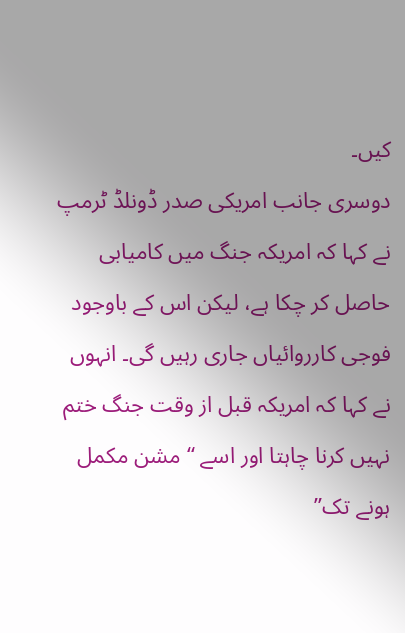کیں۔
دوسری جانب امریکی صدر ڈونلڈ ٹرمپ نے کہا کہ امریکہ جنگ میں کامیابی حاصل کر چکا ہے، لیکن اس کے باوجود فوجی کارروائیاں جاری رہیں گی۔ انہوں نے کہا کہ امریکہ قبل از وقت جنگ ختم نہیں کرنا چاہتا اور اسے “مشن مکمل ہونے تک”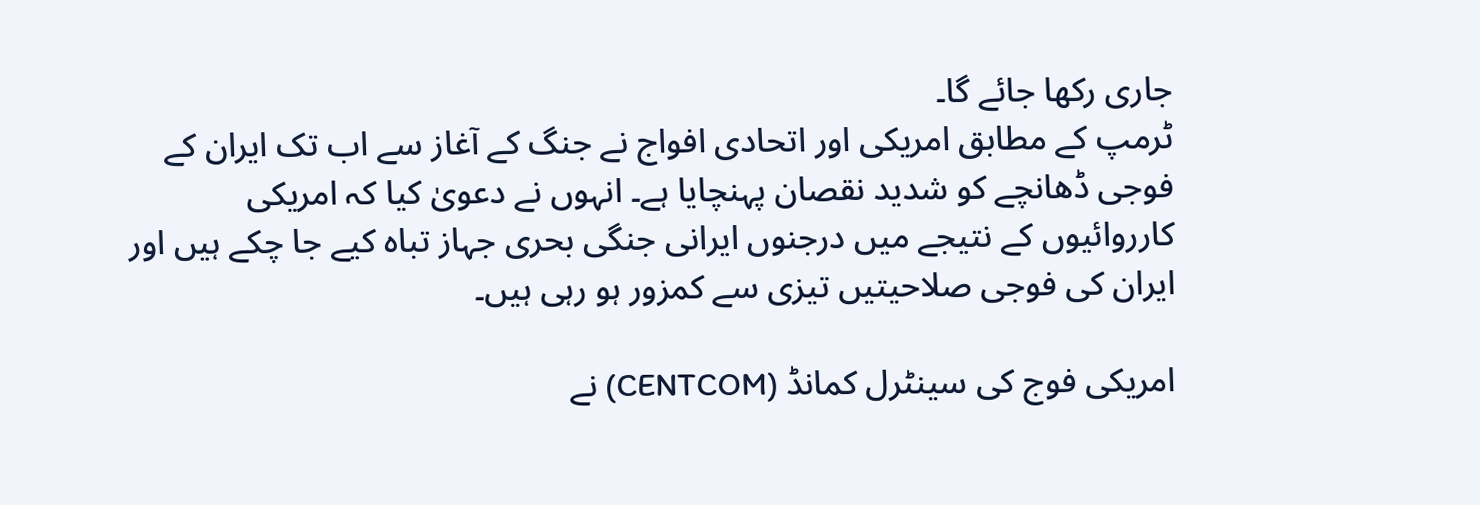جاری رکھا جائے گا۔
ٹرمپ کے مطابق امریکی اور اتحادی افواج نے جنگ کے آغاز سے اب تک ایران کے فوجی ڈھانچے کو شدید نقصان پہنچایا ہے۔ انہوں نے دعویٰ کیا کہ امریکی کارروائیوں کے نتیجے میں درجنوں ایرانی جنگی بحری جہاز تباہ کیے جا چکے ہیں اور ایران کی فوجی صلاحیتیں تیزی سے کمزور ہو رہی ہیں۔

امریکی فوج کی سینٹرل کمانڈ (CENTCOM) نے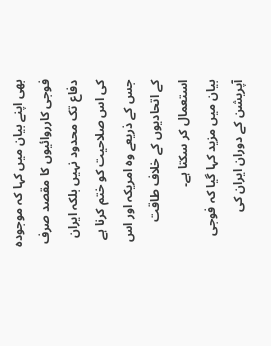بھی اپنے بیان میں کہا کہ موجودہ فوجی کارروائیوں کا مقصد صرف دفاع تک محدود نہیں بلکہ ایران کی اس صلاحیت کو ختم کرنا ہے جس کے ذریعے وہ امریکہ اور اس کے اتحادیوں کے خلاف طاقت استعمال کر سکتا ہے۔
بیان میں مزید کہا گیا کہ فوجی آپریشن کے دوران ایران کی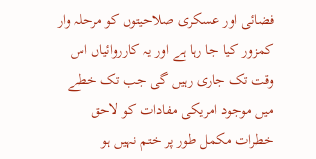فضائی اور عسکری صلاحیتوں کو مرحلہ وار کمزور کیا جا رہا ہے اور یہ کارروائیاں اس وقت تک جاری رہیں گی جب تک خطے میں موجود امریکی مفادات کو لاحق خطرات مکمل طور پر ختم نہیں ہو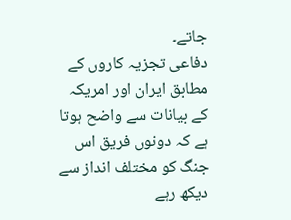جاتے۔
دفاعی تجزیہ کاروں کے مطابق ایران اور امریکہ کے بیانات سے واضح ہوتا ہے کہ دونوں فریق اس جنگ کو مختلف انداز سے دیکھ رہے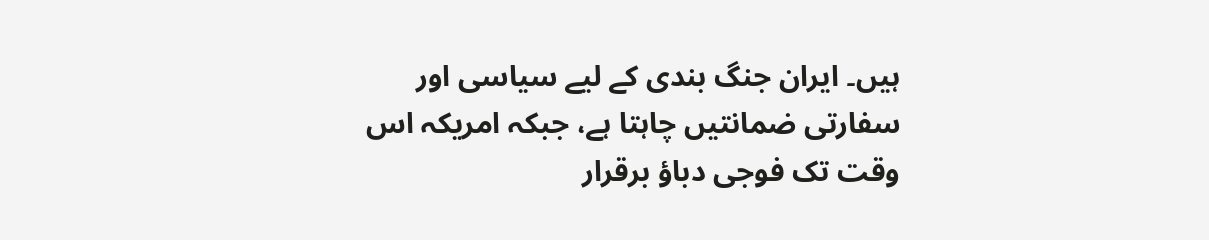ہیں۔ ایران جنگ بندی کے لیے سیاسی اور سفارتی ضمانتیں چاہتا ہے، جبکہ امریکہ اس وقت تک فوجی دباؤ برقرار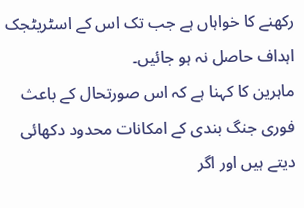رکھنے کا خواہاں ہے جب تک اس کے اسٹریٹجک اہداف حاصل نہ ہو جائیں۔
ماہرین کا کہنا ہے کہ اس صورتحال کے باعث فوری جنگ بندی کے امکانات محدود دکھائی دیتے ہیں اور اگر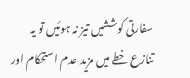سفارتی کوششیں تیز نہ ہوئیں تو یہ تنازع خطے میں مزید عدم استحکام اور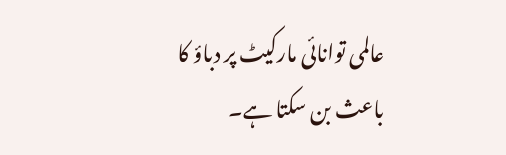عالمی توانائی مارکیٹ پر دباؤ کا باعث بن سکتا ہے۔